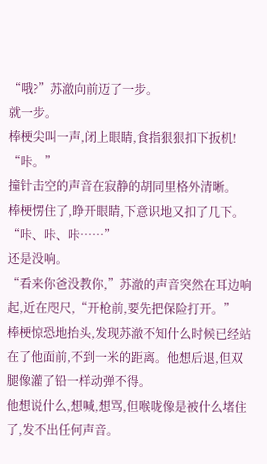“哦?”苏澈向前迈了一步。
就一步。
棒梗尖叫一声,闭上眼睛,食指狠狠扣下扳机!
“咔。”
撞针击空的声音在寂静的胡同里格外清晰。
棒梗愣住了,睁开眼睛,下意识地又扣了几下。
“咔、咔、咔……”
还是没响。
“看来你爸没教你,”苏澈的声音突然在耳边响起,近在咫尺,“开枪前,要先把保险打开。”
棒梗惊恐地抬头,发现苏澈不知什么时候已经站在了他面前,不到一米的距离。他想后退,但双腿像灌了铅一样动弹不得。
他想说什么,想喊,想骂,但喉咙像是被什么堵住了,发不出任何声音。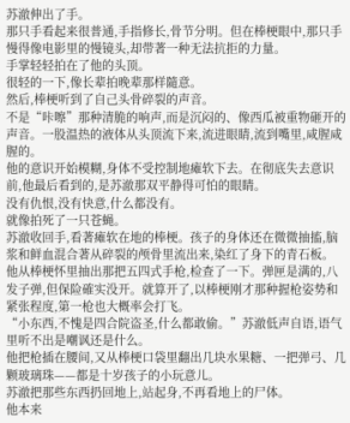苏澈伸出了手。
那只手看起来很普通,手指修长,骨节分明。但在棒梗眼中,那只手慢得像电影里的慢镜头,却带著一种无法抗拒的力量。
手掌轻轻拍在了他的头顶。
很轻的一下,像长辈拍晚辈那样隨意。
然后,棒梗听到了自己头骨碎裂的声音。
不是“咔嚓”那种清脆的响声,而是沉闷的、像西瓜被重物砸开的声音。一股温热的液体从头顶流下来,流进眼睛,流到嘴里,咸腥咸腥的。
他的意识开始模糊,身体不受控制地瘫软下去。在彻底失去意识前,他最后看到的,是苏澈那双平静得可怕的眼睛。
没有仇恨,没有快意,什么都没有。
就像拍死了一只苍蝇。
苏澈收回手,看著瘫软在地的棒梗。孩子的身体还在微微抽搐,脑浆和鲜血混合著从碎裂的颅骨里流出来,染红了身下的青石板。
他从棒梗怀里抽出那把五四式手枪,检查了一下。弹匣是满的,八发子弹,但保险確实没开。就算开了,以棒梗刚才那种握枪姿势和紧张程度,第一枪也大概率会打飞。
“小东西,不愧是四合院盗圣,什么都敢偷。”苏澈低声自语,语气里听不出是嘲讽还是什么。
他把枪插在腰间,又从棒梗口袋里翻出几块水果糖、一把弹弓、几颗玻璃珠——都是十岁孩子的小玩意儿。
苏澈把那些东西扔回地上,站起身,不再看地上的尸体。
他本来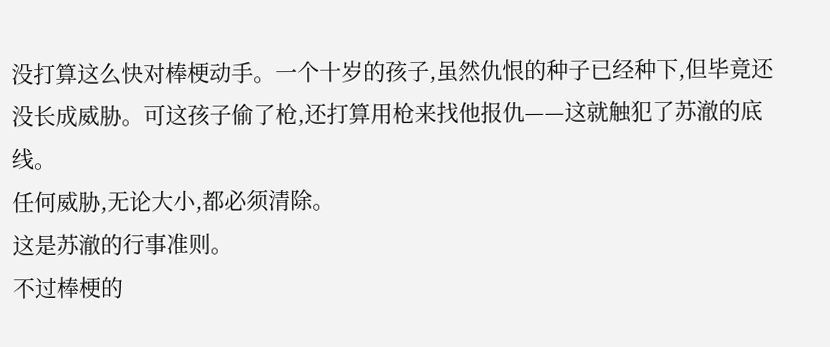没打算这么快对棒梗动手。一个十岁的孩子,虽然仇恨的种子已经种下,但毕竟还没长成威胁。可这孩子偷了枪,还打算用枪来找他报仇——这就触犯了苏澈的底线。
任何威胁,无论大小,都必须清除。
这是苏澈的行事准则。
不过棒梗的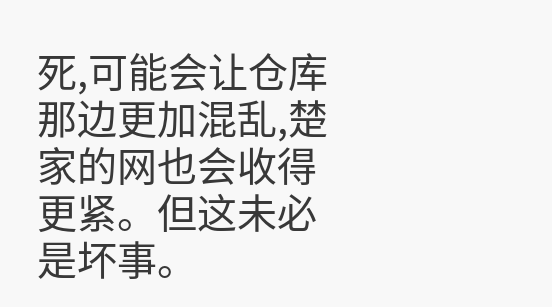死,可能会让仓库那边更加混乱,楚家的网也会收得更紧。但这未必是坏事。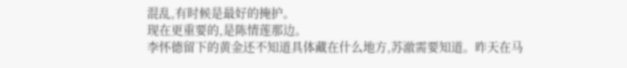混乱,有时候是最好的掩护。
现在更重要的,是陈情莲那边。
李怀德留下的黄金还不知道具体藏在什么地方,苏澈需要知道。昨天在马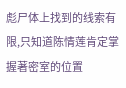彪尸体上找到的线索有限,只知道陈情莲肯定掌握著密室的位置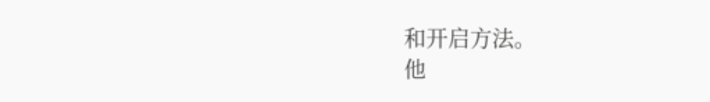和开启方法。
他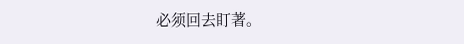必须回去盯著。